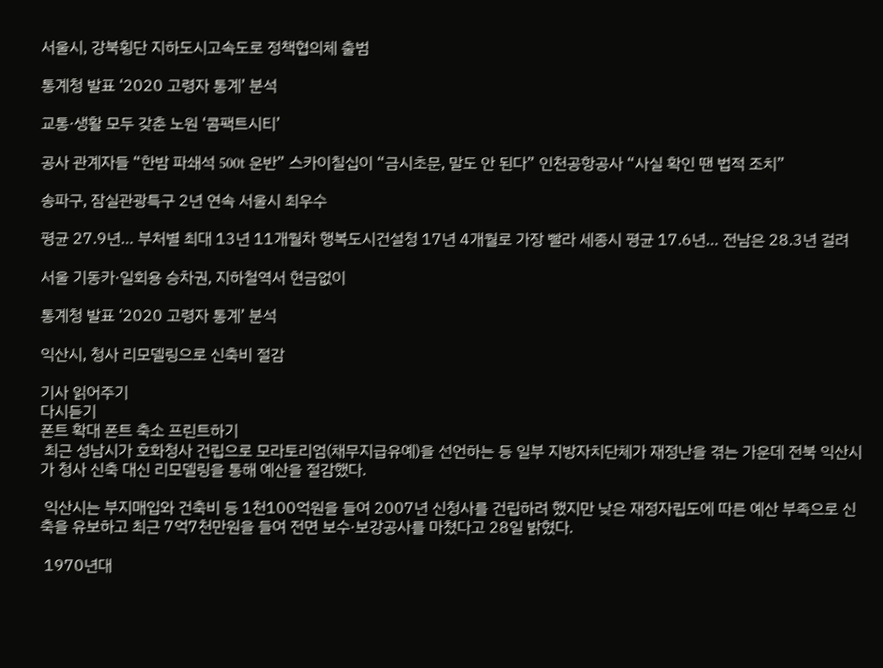서울시, 강북횡단 지하도시고속도로 정책협의체 출범

통계청 발표 ‘2020 고령자 통계’ 분석

교통·생활 모두 갖춘 노원 ‘콤팩트시티’

공사 관계자들 “한밤 파쇄석 500t 운반” 스카이칠십이 “금시초문, 말도 안 된다” 인천공항공사 “사실 확인 땐 법적 조치”

송파구, 잠실관광특구 2년 연속 서울시 최우수

평균 27.9년… 부처별 최대 13년 11개월차 행복도시건설청 17년 4개월로 가장 빨라 세종시 평균 17.6년… 전남은 28.3년 걸려

서울 기동카·일회용 승차권, 지하철역서 현금없이

통계청 발표 ‘2020 고령자 통계’ 분석

익산시, 청사 리모델링으로 신축비 절감

기사 읽어주기
다시듣기
폰트 확대 폰트 축소 프린트하기
 최근 성남시가 호화청사 건립으로 모라토리엄(채무지급유예)을 선언하는 등 일부 지방자치단체가 재정난을 겪는 가운데 전북 익산시가 청사 신축 대신 리모델링을 통해 예산을 절감했다.

 익산시는 부지매입와 건축비 등 1천100억원을 들여 2007년 신청사를 건립하려 했지만 낮은 재정자립도에 따른 예산 부족으로 신축을 유보하고 최근 7억7천만원을 들여 전면 보수·보강공사를 마쳤다고 28일 밝혔다.

 1970년대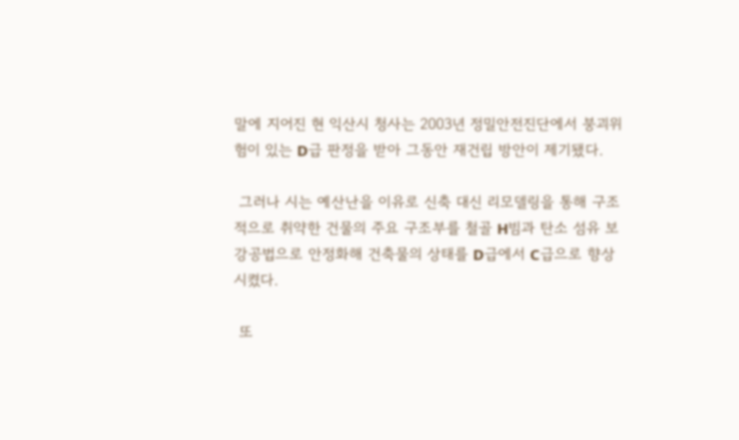말에 지어진 현 익산시 청사는 2003년 정밀안전진단에서 붕괴위험이 있는 D급 판정을 받아 그동안 재건립 방안이 제기됐다.

 그러나 시는 예산난을 이유로 신축 대신 리모델링을 통해 구조적으로 취약한 건물의 주요 구조부를 철골 H빔과 탄소 섬유 보강공법으로 안정화해 건축물의 상태를 D급에서 C급으로 향상시켰다.

 또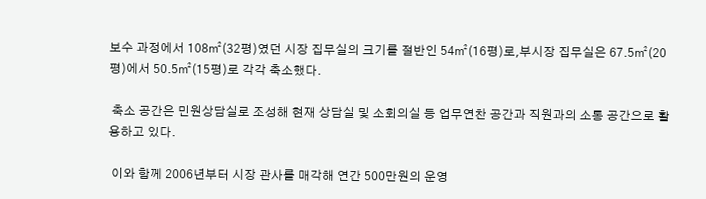보수 과정에서 108㎡(32평)였던 시장 집무실의 크기를 절반인 54㎡(16평)로,부시장 집무실은 67.5㎡(20평)에서 50.5㎡(15평)로 각각 축소했다.

 축소 공간은 민원상담실로 조성해 현재 상담실 및 소회의실 등 업무연찬 공간과 직원과의 소통 공간으로 활용하고 있다.

 이와 함께 2006년부터 시장 관사를 매각해 연간 500만원의 운영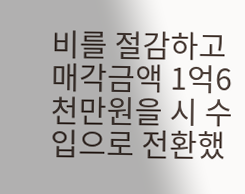비를 절감하고 매각금액 1억6천만원을 시 수입으로 전환했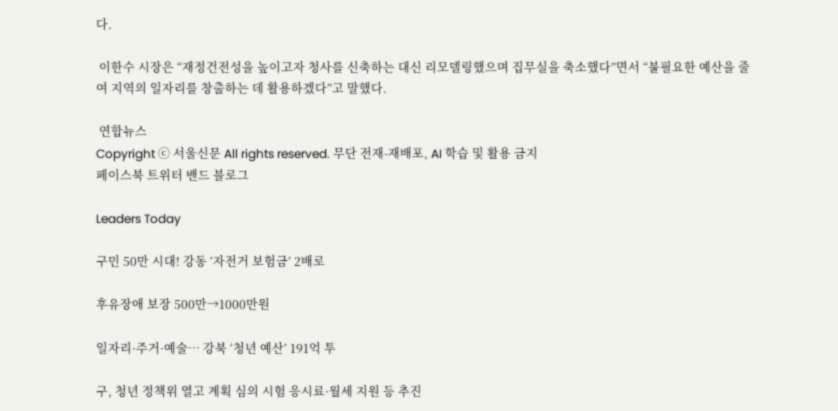다.

 이한수 시장은 “재정건전성을 높이고자 청사를 신축하는 대신 리모델링했으며 집무실을 축소했다”면서 “불필요한 예산을 줄여 지역의 일자리를 창출하는 데 활용하겠다”고 말했다.

 연합뉴스
Copyright ⓒ 서울신문 All rights reserved. 무단 전재-재배포, AI 학습 및 활용 금지
페이스북 트위터 밴드 블로그

Leaders Today

구민 50만 시대! 강동 ‘자전거 보험금’ 2배로

후유장애 보장 500만→1000만원

일자리·주거·예술… 강북 ‘청년 예산’ 191억 투

구, 청년 정책위 열고 계획 심의 시험 응시료·월세 지원 등 추진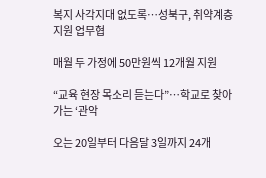복지 사각지대 없도록…성북구, 취약계층 지원 업무협

매월 두 가정에 50만원씩 12개월 지원

“교육 현장 목소리 듣는다”…학교로 찾아가는 ‘관악

오는 20일부터 다음달 3일까지 24개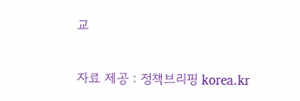교

자료 제공 : 정책브리핑 korea.kr